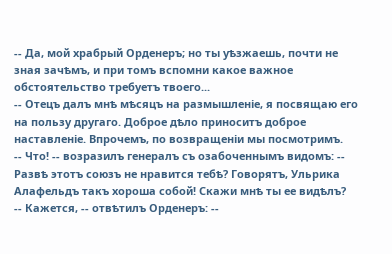-- Да, мой храбрый Орденеръ; но ты уѣзжаешь, почти не зная зачѣмъ, и при томъ вспомни какое важное обстоятельство требуетъ твоего...
-- Отецъ далъ мнѣ мѣсяцъ на размышленіе, я посвящаю его на пользу другаго. Доброе дѣло приноситъ доброе наставленіе. Впрочемъ, по возвращеніи мы посмотримъ.
-- Что! -- возразилъ генералъ съ озабоченнымъ видомъ: -- Развѣ этотъ союзъ не нравится тебѣ? Говорятъ, Ульрика Алафельдъ такъ хороша собой! Скажи мнѣ ты ее видѣлъ?
-- Кажется, -- отвѣтилъ Орденеръ: --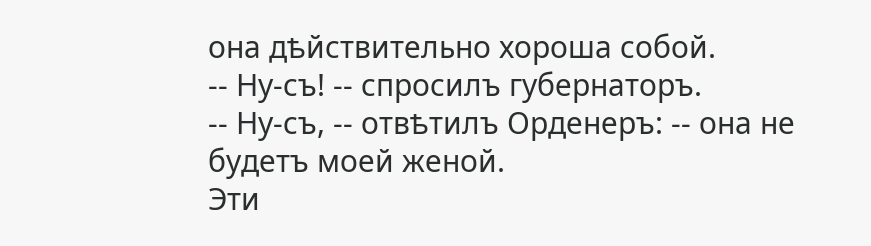она дѣйствительно хороша собой.
-- Ну-съ! -- спросилъ губернаторъ.
-- Ну-съ, -- отвѣтилъ Орденеръ: -- она не будетъ моей женой.
Эти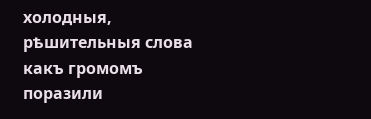холодныя, рѣшительныя слова какъ громомъ поразили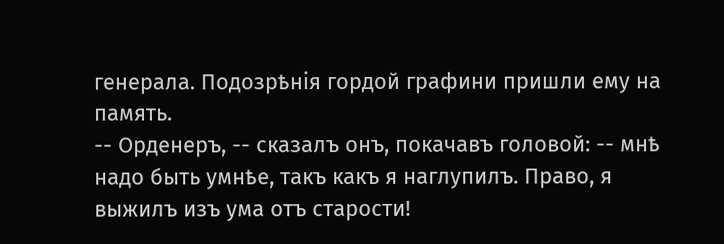генерала. Подозрѣнія гордой графини пришли ему на память.
-- Орденеръ, -- сказалъ онъ, покачавъ головой: -- мнѣ надо быть умнѣе, такъ какъ я наглупилъ. Право, я выжилъ изъ ума отъ старости!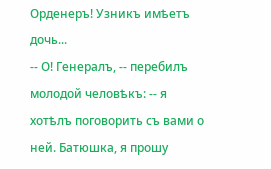Орденеръ! Узникъ имѣетъ дочь...
-- О! Генералъ, -- перебилъ молодой человѣкъ: -- я хотѣлъ поговорить съ вами о ней. Батюшка, я прошу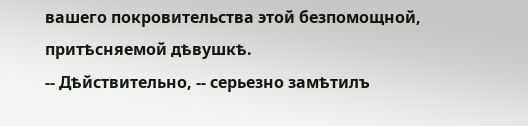вашего покровительства этой безпомощной, притѣсняемой дѣвушкѣ.
-- Дѣйствительно, -- серьезно замѣтилъ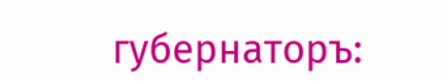губернаторъ: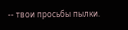-- твои просьбы пылки.